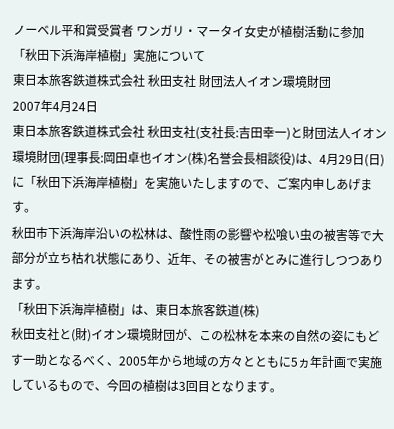ノーベル平和賞受賞者 ワンガリ・マータイ女史が植樹活動に参加
「秋田下浜海岸植樹」実施について
東日本旅客鉄道株式会社 秋田支社 財団法人イオン環境財団
2007年4月24日
東日本旅客鉄道株式会社 秋田支社(支社長:吉田幸一)と財団法人イオン環境財団(理事長:岡田卓也イオン(株)名誉会長相談役)は、4月29日(日)に「秋田下浜海岸植樹」を実施いたしますので、ご案内申しあげます。
秋田市下浜海岸沿いの松林は、酸性雨の影響や松喰い虫の被害等で大部分が立ち枯れ状態にあり、近年、その被害がとみに進行しつつあります。
「秋田下浜海岸植樹」は、東日本旅客鉄道(株)
秋田支社と(財)イオン環境財団が、この松林を本来の自然の姿にもどす一助となるべく、2005年から地域の方々とともに5ヵ年計画で実施しているもので、今回の植樹は3回目となります。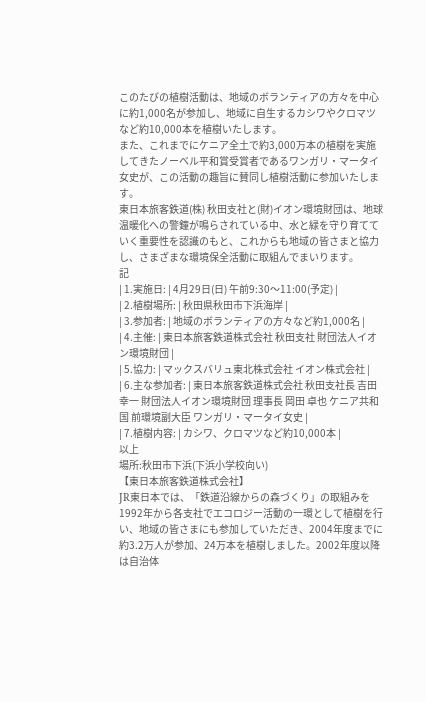このたびの植樹活動は、地域のボランティアの方々を中心に約1,000名が参加し、地域に自生するカシワやクロマツなど約10,000本を植樹いたします。
また、これまでにケニア全土で約3,000万本の植樹を実施してきたノーベル平和賞受賞者であるワンガリ・マータイ女史が、この活動の趣旨に賛同し植樹活動に参加いたします。
東日本旅客鉄道(株) 秋田支社と(財)イオン環境財団は、地球温暖化への警鐘が鳴らされている中、水と緑を守り育てていく重要性を認識のもと、これからも地域の皆さまと協力し、さまざまな環境保全活動に取組んでまいります。
記
| 1.実施日: | 4月29日(日) 午前9:30〜11:00(予定) |
| 2.植樹場所: | 秋田県秋田市下浜海岸 |
| 3.参加者: | 地域のボランティアの方々など約1,000名 |
| 4.主催: | 東日本旅客鉄道株式会社 秋田支社 財団法人イオン環境財団 |
| 5.協力: | マックスバリュ東北株式会社 イオン株式会社 |
| 6.主な参加者: | 東日本旅客鉄道株式会社 秋田支社長 吉田 幸一 財団法人イオン環境財団 理事長 岡田 卓也 ケニア共和国 前環境副大臣 ワンガリ・マータイ女史 |
| 7.植樹内容: | カシワ、クロマツなど約10,000本 |
以上
場所:秋田市下浜(下浜小学校向い)
【東日本旅客鉄道株式会社】
JR東日本では、「鉄道沿線からの森づくり」の取組みを1992年から各支社でエコロジー活動の一環として植樹を行い、地域の皆さまにも参加していただき、2004年度までに約3.2万人が参加、24万本を植樹しました。2002年度以降は自治体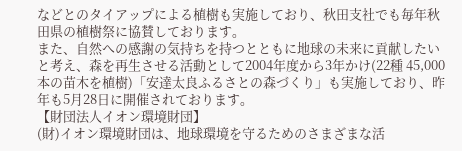などとのタイアップによる植樹も実施しており、秋田支社でも毎年秋田県の植樹祭に協賛しております。
また、自然への感謝の気持ちを持つとともに地球の未来に貢献したいと考え、森を再生させる活動として2004年度から3年かけ(22種 45,000本の苗木を植樹)「安達太良ふるさとの森づくり」も実施しており、昨年も5月28日に開催されております。
【財団法人イオン環境財団】
(財)イオン環境財団は、地球環境を守るためのさまざまな活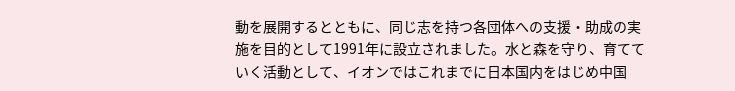動を展開するとともに、同じ志を持つ各団体への支援・助成の実施を目的として1991年に設立されました。水と森を守り、育てていく活動として、イオンではこれまでに日本国内をはじめ中国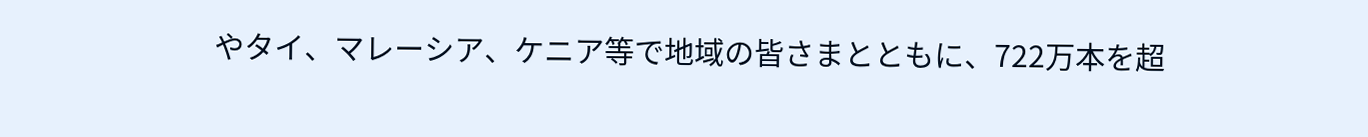やタイ、マレーシア、ケニア等で地域の皆さまとともに、722万本を超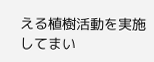える植樹活動を実施してまい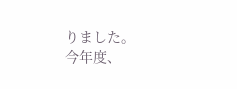りました。
今年度、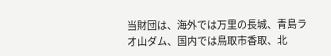当財団は、海外では万里の長城、青島ラオ山ダム、国内では鳥取市香取、北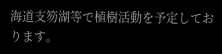海道支笏湖等で植樹活動を予定しております。